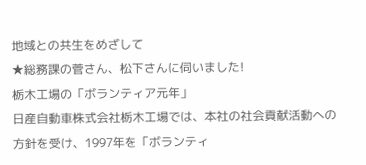地域との共生をめざして
★総務課の菅さん、松下さんに伺いました!
栃木工場の「ボランティア元年」
日産自動車株式会社栃木工場では、本社の社会貢献活動への方針を受け、1997年を「ボランティ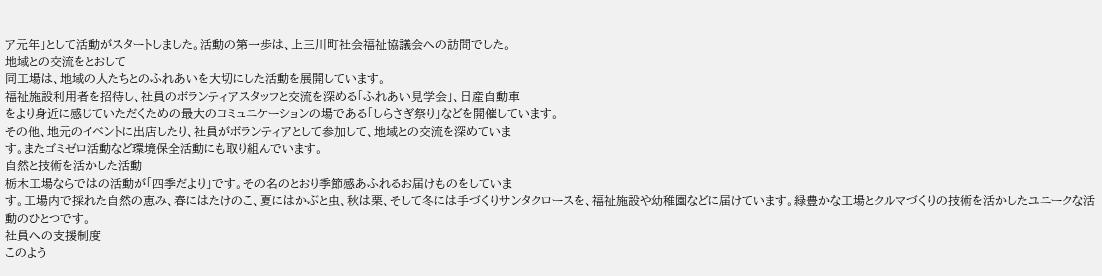ア元年」として活動がスタートしました。活動の第一歩は、上三川町社会福祉協議会への訪問でした。
地域との交流をとおして
同工場は、地域の人たちとのふれあいを大切にした活動を展開しています。
福祉施設利用者を招待し、社員のボランティアスタッフと交流を深める「ふれあい見学会」、日産自動車
をより身近に感じていただくための最大のコミュニケーションの場である「しらさぎ祭り」などを開催しています。
その他、地元のイベントに出店したり、社員がボランティアとして参加して、地域との交流を深めていま
す。またゴミゼロ活動など環境保全活動にも取り組んでいます。
自然と技術を活かした活動
栃木工場ならではの活動が「四季だより」です。その名のとおり季節感あふれるお届けものをしていま
す。工場内で採れた自然の恵み、春にはたけのこ、夏にはかぶと虫、秋は栗、そして冬には手づくりサンタクロースを、福祉施設や幼稚園などに届けています。緑豊かな工場とクルマづくりの技術を活かしたユニークな活動のひとつです。
社員への支援制度
このよう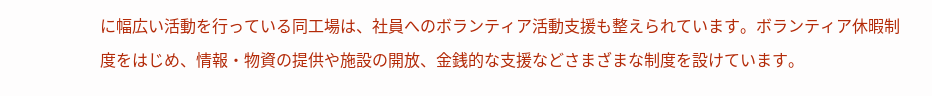に幅広い活動を行っている同工場は、社員へのボランティア活動支援も整えられています。ボランティア休暇制度をはじめ、情報・物資の提供や施設の開放、金銭的な支援などさまざまな制度を設けています。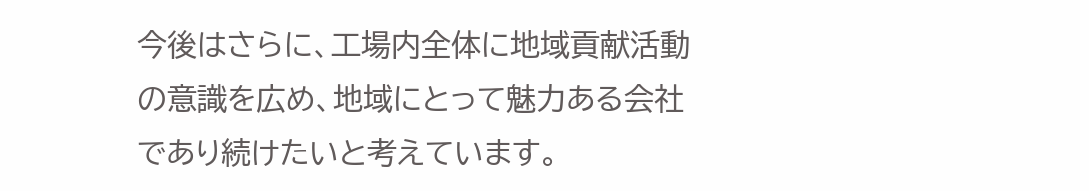今後はさらに、工場内全体に地域貢献活動の意識を広め、地域にとって魅力ある会社であり続けたいと考えています。